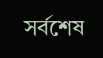সর্বশেষ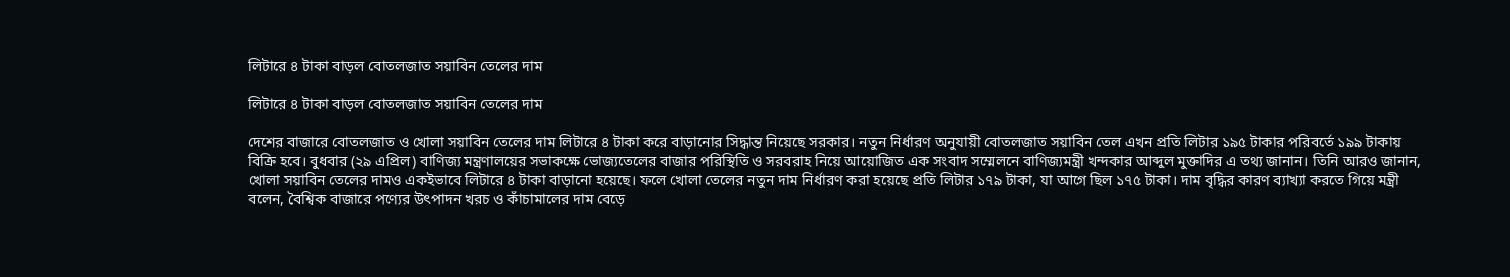লিটারে ৪ টাকা বাড়ল বোতলজাত সয়াবিন তেলের দাম

লিটারে ৪ টাকা বাড়ল বোতলজাত সয়াবিন তেলের দাম

দেশের বাজারে বোতলজাত ও খোলা সয়াবিন তেলের দাম লিটারে ৪ টাকা করে বাড়ানোর সিদ্ধান্ত নিয়েছে সরকার। নতুন নির্ধারণ অনুযায়ী বোতলজাত সয়াবিন তেল এখন প্রতি লিটার ১৯৫ টাকার পরিবর্তে ১৯৯ টাকায় বিক্রি হবে। বুধবার (২৯ এপ্রিল) বাণিজ্য মন্ত্রণালয়ের সভাকক্ষে ভোজ্যতেলের বাজার পরিস্থিতি ও সরবরাহ নিয়ে আয়োজিত এক সংবাদ সম্মেলনে বাণিজ্যমন্ত্রী খন্দকার আব্দুল মুক্তাদির এ তথ্য জানান। তিনি আরও জানান, খোলা সয়াবিন তেলের দামও একইভাবে লিটারে ৪ টাকা বাড়ানো হয়েছে। ফলে খোলা তেলের নতুন দাম নির্ধারণ করা হয়েছে প্রতি লিটার ১৭৯ টাকা, যা আগে ছিল ১৭৫ টাকা। দাম বৃদ্ধির কারণ ব্যাখ্যা করতে গিয়ে মন্ত্রী বলেন, বৈশ্বিক বাজারে পণ্যের উৎপাদন খরচ ও কাঁচামালের দাম বেড়ে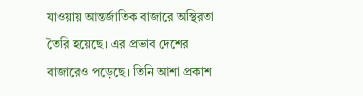যাওয়ায় আন্তর্জাতিক বাজারে অস্থিরতা তৈরি হয়েছে। এর প্রভাব দেশের বাজারেও পড়েছে। তিনি আশা প্রকাশ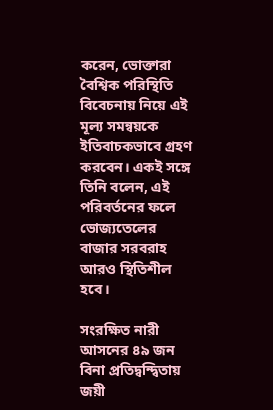করেন, ভোক্তারা বৈশ্বিক পরিস্থিতি বিবেচনায় নিয়ে এই মূল্য সমন্বয়কে ইতিবাচকভাবে গ্রহণ করবেন। একই সঙ্গে তিনি বলেন, এই পরিবর্তনের ফলে ভোজ্যতেলের বাজার সরবরাহ আরও স্থিতিশীল হবে।

সংরক্ষিত নারী আসনের ৪৯ জন বিনা প্রতিদ্বন্দ্বিতায় জয়ী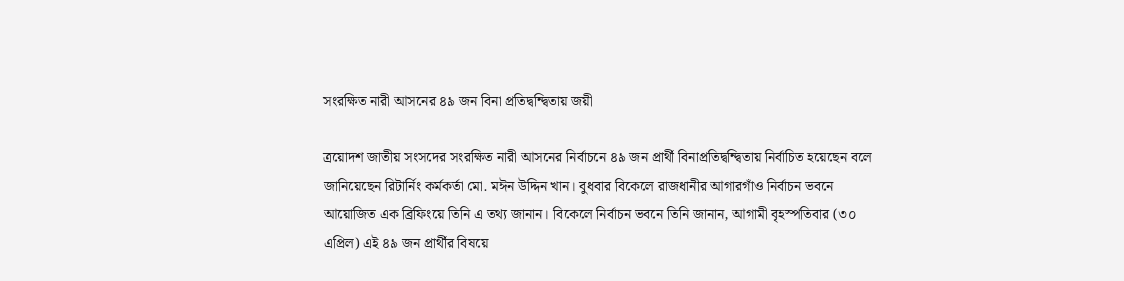সংরক্ষিত নারী আসনের ৪৯ জন বিনা প্রতিদ্বন্দ্বিতায় জয়ী

ত্রয়োদশ জাতীয় সংসদের সংরক্ষিত নারী আসনের নির্বাচনে ৪৯ জন প্রার্থী বিনাপ্রতিদ্বন্দ্বিতায় নির্বাচিত হয়েছেন বলে জানিয়েছেন রিটার্নিং কর্মকর্তা মো. মঈন উদ্দিন খান। বুধবার বিকেলে রাজধানীর আগারগাঁও নির্বাচন ভবনে আয়োজিত এক ব্রিফিংয়ে তিনি এ তথ্য জানান। বিকেলে নির্বাচন ভবনে তিনি জানান, আগামী বৃহস্পতিবার (৩০ এপ্রিল) এই ৪৯ জন প্রার্থীর বিষয়ে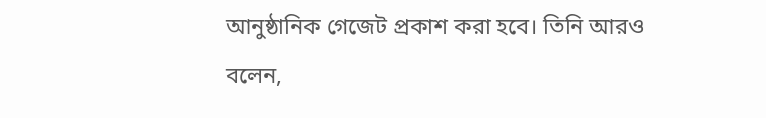আনুষ্ঠানিক গেজেট প্রকাশ করা হবে। তিনি আরও বলেন,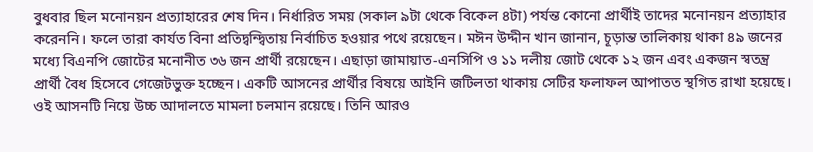বুধবার ছিল মনোনয়ন প্রত্যাহারের শেষ দিন। নির্ধারিত সময় (সকাল ৯টা থেকে বিকেল ৪টা) পর্যন্ত কোনো প্রার্থীই তাদের মনোনয়ন প্রত্যাহার করেননি। ফলে তারা কার্যত বিনা প্রতিদ্বন্দ্বিতায় নির্বাচিত হওয়ার পথে রয়েছেন। মঈন উদ্দীন খান জানান, চূড়ান্ত তালিকায় থাকা ৪৯ জনের মধ্যে বিএনপি জোটের মনোনীত ৩৬ জন প্রার্থী রয়েছেন। এছাড়া জামায়াত-এনসিপি ও ১১ দলীয় জোট থেকে ১২ জন এবং একজন স্বতন্ত্র প্রার্থী বৈধ হিসেবে গেজেটভুক্ত হচ্ছেন। একটি আসনের প্রার্থীর বিষয়ে আইনি জটিলতা থাকায় সেটির ফলাফল আপাতত স্থগিত রাখা হয়েছে। ওই আসনটি নিয়ে উচ্চ আদালতে মামলা চলমান রয়েছে। তিনি আরও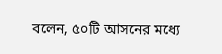বলেন, ৫০টি আসনের মধ্যে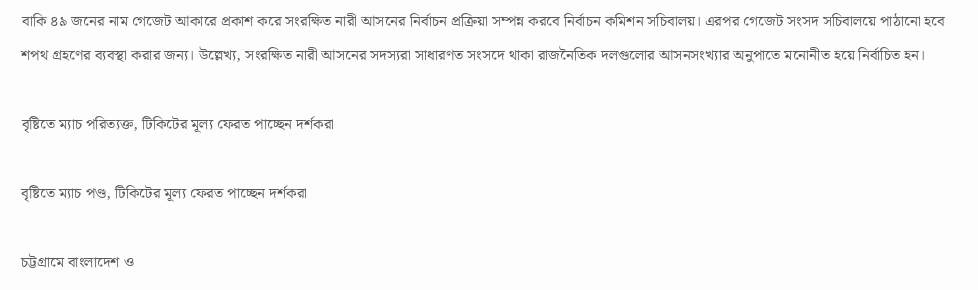বাকি ৪৯ জনের নাম গেজেট আকারে প্রকাশ করে সংরক্ষিত নারী আসনের নির্বাচন প্রক্রিয়া সম্পন্ন করবে নির্বাচন কমিশন সচিবালয়। এরপর গেজেট সংসদ সচিবালয়ে পাঠানো হবে শপথ গ্রহণের ব্যবস্থা করার জন্য। উল্লেখ্য, সংরক্ষিত নারী আসনের সদস্যরা সাধারণত সংসদে থাকা রাজনৈতিক দলগুলোর আসনসংখ্যার অনুপাতে মনোনীত হয়ে নির্বাচিত হন।

বৃষ্টিতে ম্যাচ পরিত্যক্ত, টিকিটের মূল্য ফেরত পাচ্ছেন দর্শকরা

বৃষ্টিতে ম্যাচ পণ্ড, টিকিটের মূল্য ফেরত পাচ্ছেন দর্শকরা

চট্টগ্রামে বাংলাদেশ ও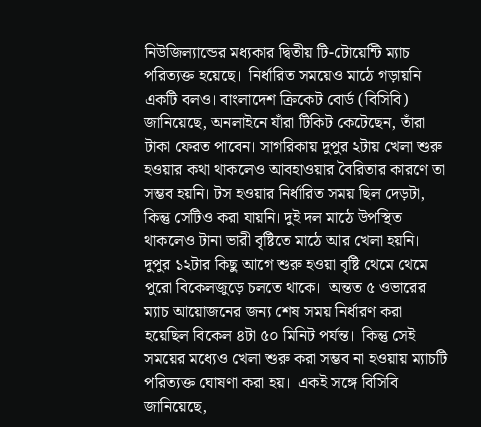নিউজিল্যান্ডের মধ্যকার দ্বিতীয় টি-টোয়েন্টি ম্যাচ পরিত্যক্ত হয়েছে।  নির্ধারিত সময়েও মাঠে গড়ায়নি একটি বলও। বাংলাদেশ ক্রিকেট বোর্ড (বিসিবি) জানিয়েছে, অনলাইনে যাঁরা টিকিট কেটেছেন, তাঁরা টাকা ফেরত পাবেন। সাগরিকায় দুপুর ২টায় খেলা শুরু হওয়ার কথা থাকলেও আবহাওয়ার বৈরিতার কারণে তা সম্ভব হয়নি। টস হওয়ার নির্ধারিত সময় ছিল দেড়টা, কিন্তু সেটিও করা যায়নি। দুই দল মাঠে উপস্থিত থাকলেও টানা ভারী বৃষ্টিতে মাঠে আর খেলা হয়নি। দুপুর ১২টার কিছু আগে শুরু হওয়া বৃষ্টি থেমে থেমে পুরো বিকেলজুড়ে চলতে থাকে।  অন্তত ৫ ওভারের ম্যাচ আয়োজনের জন্য শেষ সময় নির্ধারণ করা হয়েছিল বিকেল ৪টা ৫০ মিনিট পর্যন্ত।  কিন্তু সেই সময়ের মধ্যেও খেলা শুরু করা সম্ভব না হওয়ায় ম্যাচটি পরিত্যক্ত ঘোষণা করা হয়।  একই সঙ্গে বিসিবি জানিয়েছে,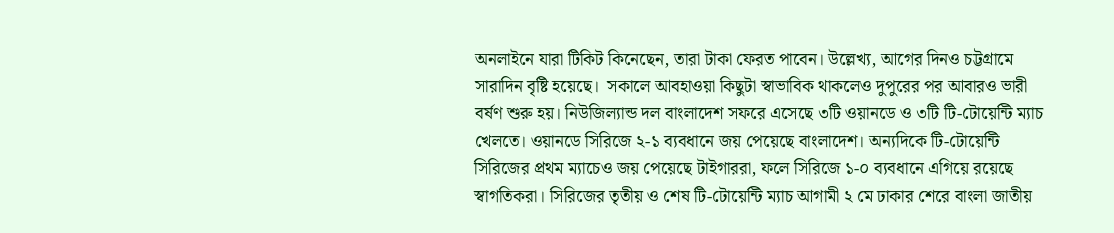অনলাইনে যারা টিকিট কিনেছেন, তারা টাকা ফেরত পাবেন। উল্লেখ্য, আগের দিনও চট্টগ্রামে সারাদিন বৃষ্টি হয়েছে।  সকালে আবহাওয়া কিছুটা স্বাভাবিক থাকলেও দুপুরের পর আবারও ভারী বর্ষণ শুরু হয়। নিউজিল্যান্ড দল বাংলাদেশ সফরে এসেছে ৩টি ওয়ানডে ও ৩টি টি-টোয়েন্টি ম্যাচ খেলতে। ওয়ানডে সিরিজে ২-১ ব্যবধানে জয় পেয়েছে বাংলাদেশ। অন্যদিকে টি-টোয়েন্টি সিরিজের প্রথম ম্যাচেও জয় পেয়েছে টাইগাররা, ফলে সিরিজে ১-০ ব্যবধানে এগিয়ে রয়েছে স্বাগতিকরা। সিরিজের তৃতীয় ও শেষ টি-টোয়েন্টি ম্যাচ আগামী ২ মে ঢাকার শেরে বাংলা জাতীয়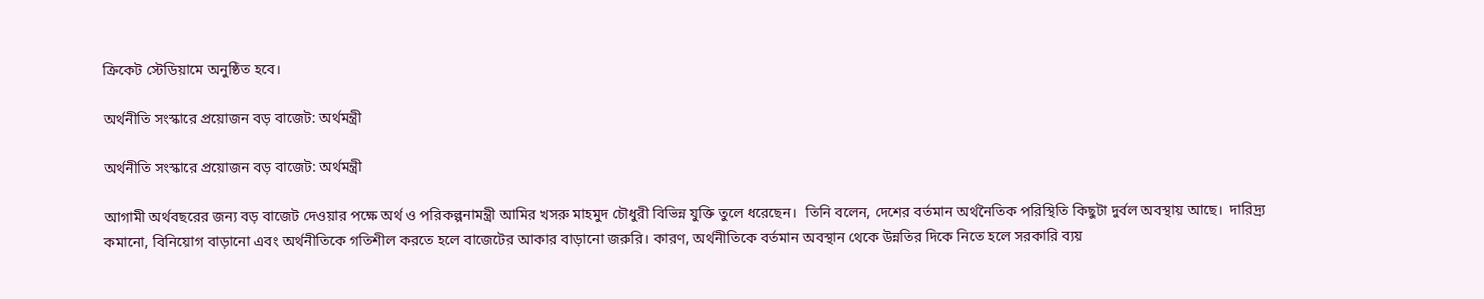ক্রিকেট স্টেডিয়ামে অনুষ্ঠিত হবে।

অর্থনীতি সংস্কারে প্রয়োজন বড় বাজেট: অর্থমন্ত্রী

অর্থনীতি সংস্কারে প্রয়োজন বড় বাজেট: অর্থমন্ত্রী

আগামী অর্থবছরের জন্য বড় বাজেট দেওয়ার পক্ষে অর্থ ও পরিকল্পনামন্ত্রী আমির খসরু মাহমুদ চৌধুরী বিভিন্ন যুক্তি তুলে ধরেছেন।  তিনি বলেন, দেশের বর্তমান অর্থনৈতিক পরিস্থিতি কিছুটা দুর্বল অবস্থায় আছে।  দারিদ্র্য কমানো, বিনিয়োগ বাড়ানো এবং অর্থনীতিকে গতিশীল করতে হলে বাজেটের আকার বাড়ানো জরুরি। কারণ, অর্থনীতিকে বর্তমান অবস্থান থেকে উন্নতির দিকে নিতে হলে সরকারি ব্যয়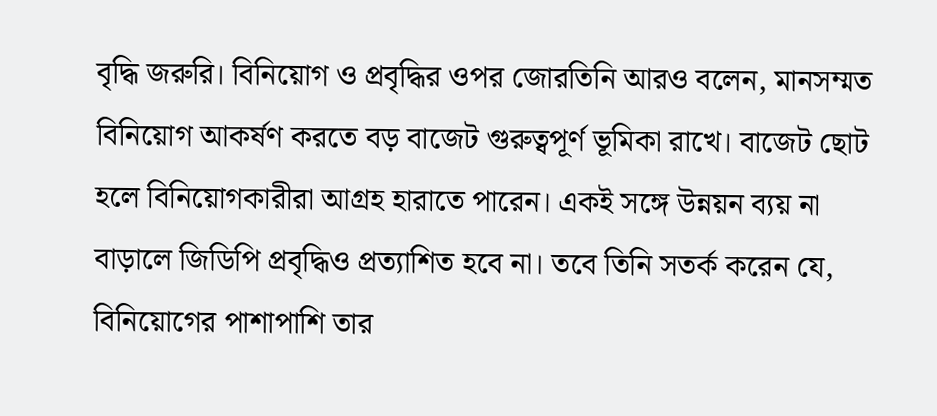বৃদ্ধি জরুরি। বিনিয়োগ ও প্রবৃদ্ধির ওপর জোরতিনি আরও বলেন, মানসম্মত বিনিয়োগ আকর্ষণ করতে বড় বাজেট গুরুত্বপূর্ণ ভূমিকা রাখে। বাজেট ছোট হলে বিনিয়োগকারীরা আগ্রহ হারাতে পারেন। একই সঙ্গে উন্নয়ন ব্যয় না বাড়ালে জিডিপি প্রবৃদ্ধিও প্রত্যাশিত হবে না। তবে তিনি সতর্ক করেন যে, বিনিয়োগের পাশাপাশি তার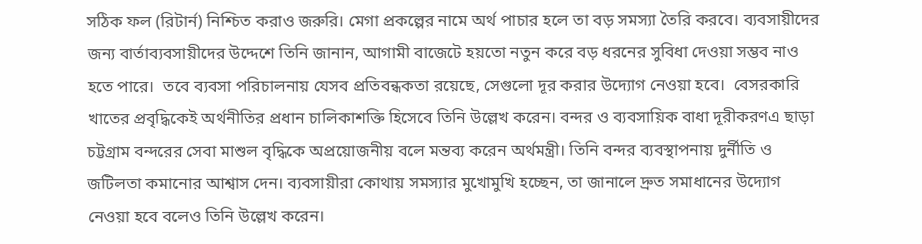সঠিক ফল (রিটার্ন) নিশ্চিত করাও জরুরি। মেগা প্রকল্পের নামে অর্থ পাচার হলে তা বড় সমস্যা তৈরি করবে। ব্যবসায়ীদের জন্য বার্তাব্যবসায়ীদের উদ্দেশে তিনি জানান, আগামী বাজেটে হয়তো নতুন করে বড় ধরনের সুবিধা দেওয়া সম্ভব নাও হতে পারে।  তবে ব্যবসা পরিচালনায় যেসব প্রতিবন্ধকতা রয়েছে, সেগুলো দূর করার উদ্যোগ নেওয়া হবে।  বেসরকারি খাতের প্রবৃদ্ধিকেই অর্থনীতির প্রধান চালিকাশক্তি হিসেবে তিনি উল্লেখ করেন। বন্দর ও ব্যবসায়িক বাধা দূরীকরণএ ছাড়া চট্টগ্রাম বন্দরের সেবা মাশুল বৃদ্ধিকে অপ্রয়োজনীয় বলে মন্তব্য করেন অর্থমন্ত্রী। তিনি বন্দর ব্যবস্থাপনায় দুর্নীতি ও জটিলতা কমানোর আশ্বাস দেন। ব্যবসায়ীরা কোথায় সমস্যার মুখোমুখি হচ্ছেন, তা জানালে দ্রুত সমাধানের উদ্যোগ নেওয়া হবে বলেও তিনি উল্লেখ করেন।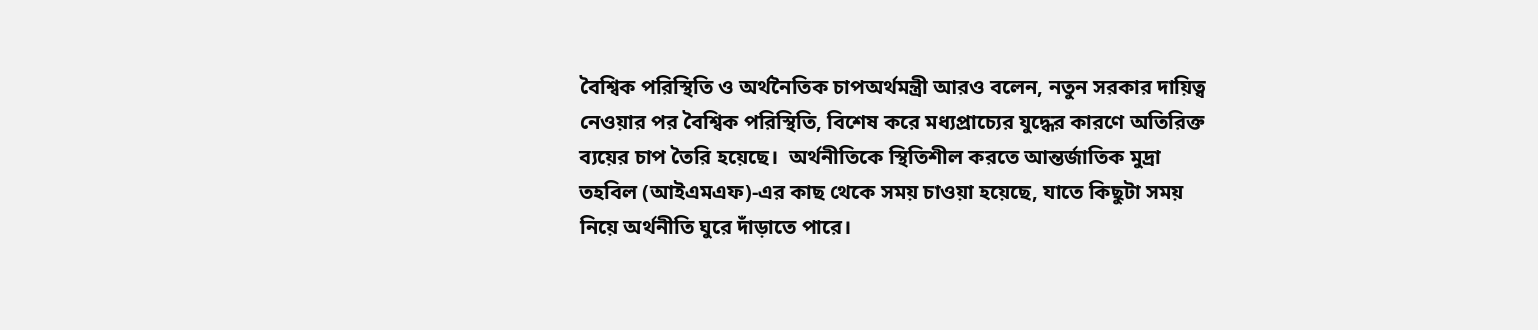বৈশ্বিক পরিস্থিতি ও অর্থনৈতিক চাপঅর্থমন্ত্রী আরও বলেন, নতুন সরকার দায়িত্ব নেওয়ার পর বৈশ্বিক পরিস্থিতি, বিশেষ করে মধ্যপ্রাচ্যের যুদ্ধের কারণে অতিরিক্ত ব্যয়ের চাপ তৈরি হয়েছে।  অর্থনীতিকে স্থিতিশীল করতে আন্তর্জাতিক মুদ্রা তহবিল (আইএমএফ)-এর কাছ থেকে সময় চাওয়া হয়েছে, যাতে কিছুটা সময় নিয়ে অর্থনীতি ঘুরে দাঁড়াতে পারে।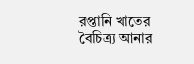রপ্তানি খাতের বৈচিত্র্য আনার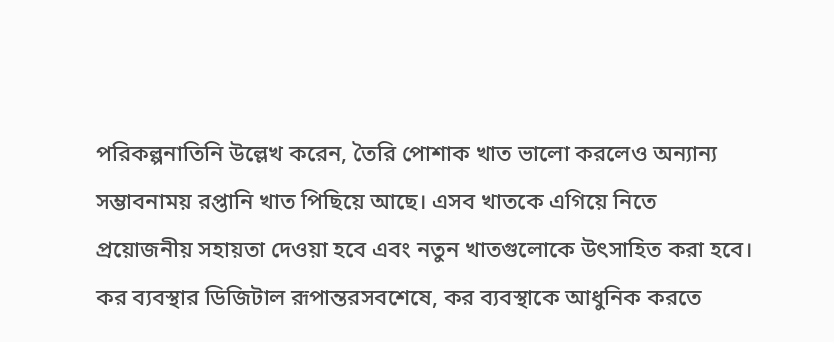পরিকল্পনাতিনি উল্লেখ করেন, তৈরি পোশাক খাত ভালো করলেও অন্যান্য সম্ভাবনাময় রপ্তানি খাত পিছিয়ে আছে। এসব খাতকে এগিয়ে নিতে প্রয়োজনীয় সহায়তা দেওয়া হবে এবং নতুন খাতগুলোকে উৎসাহিত করা হবে। কর ব্যবস্থার ডিজিটাল রূপান্তরসবশেষে, কর ব্যবস্থাকে আধুনিক করতে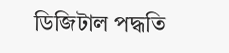ডিজিটাল পদ্ধতি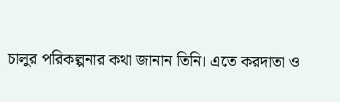চালুর পরিকল্পনার কথা জানান তিনি। এতে করদাতা ও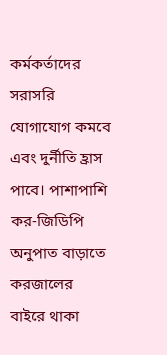কর্মকর্তাদের সরাসরি যোগাযোগ কমবে এবং দুর্নীতি হ্রাস পাবে। পাশাপাশি কর-জিডিপি অনুপাত বাড়াতে করজালের বাইরে থাকা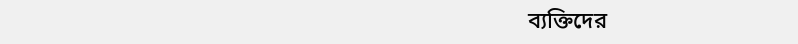ব্যক্তিদের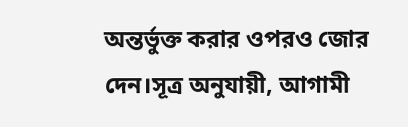অন্তর্ভুক্ত করার ওপরও জোর দেন।সূত্র অনুযায়ী, আগামী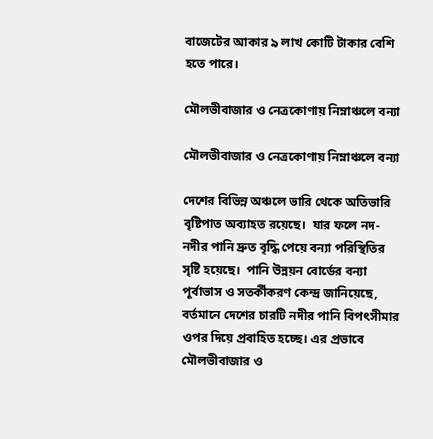বাজেটের আকার ৯ লাখ কোটি টাকার বেশি হতে পারে।

মৌলভীবাজার ও নেত্রকোণায় নিম্নাঞ্চলে বন্যা

মৌলভীবাজার ও নেত্রকোণায় নিম্নাঞ্চলে বন্যা

দেশের বিভিন্ন অঞ্চলে ভারি থেকে অতিভারি বৃষ্টিপাত অব্যাহত রয়েছে।  যার ফলে নদ-নদীর পানি দ্রুত বৃদ্ধি পেয়ে বন্যা পরিস্থিতির সৃষ্টি হয়েছে।  পানি উন্নয়ন বোর্ডের বন্যা পূর্বাভাস ও সতর্কীকরণ কেন্দ্র জানিয়েছে, বর্তমানে দেশের চারটি নদীর পানি বিপৎসীমার ওপর দিয়ে প্রবাহিত হচ্ছে। এর প্রভাবে মৌলভীবাজার ও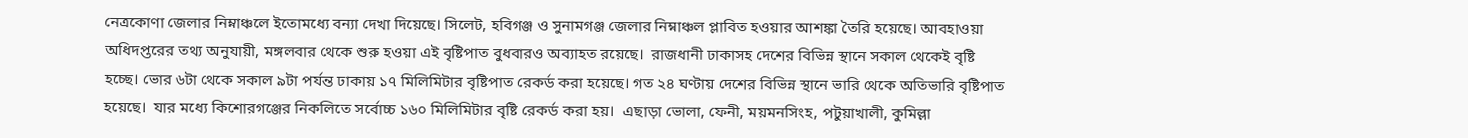নেত্রকোণা জেলার নিম্নাঞ্চলে ইতোমধ্যে বন্যা দেখা দিয়েছে। সিলেট, হবিগঞ্জ ও সুনামগঞ্জ জেলার নিম্নাঞ্চল প্লাবিত হওয়ার আশঙ্কা তৈরি হয়েছে। আবহাওয়া অধিদপ্তরের তথ্য অনুযায়ী, মঙ্গলবার থেকে শুরু হওয়া এই বৃষ্টিপাত বুধবারও অব্যাহত রয়েছে।  রাজধানী ঢাকাসহ দেশের বিভিন্ন স্থানে সকাল থেকেই বৃষ্টি হচ্ছে। ভোর ৬টা থেকে সকাল ৯টা পর্যন্ত ঢাকায় ১৭ মিলিমিটার বৃষ্টিপাত রেকর্ড করা হয়েছে। গত ২৪ ঘণ্টায় দেশের বিভিন্ন স্থানে ভারি থেকে অতিভারি বৃষ্টিপাত হয়েছে।  যার মধ্যে কিশোরগঞ্জের নিকলিতে সর্বোচ্চ ১৬০ মিলিমিটার বৃষ্টি রেকর্ড করা হয়।  এছাড়া ভোলা, ফেনী, ময়মনসিংহ, পটুয়াখালী, কুমিল্লা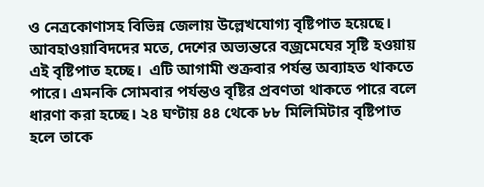ও নেত্রকোণাসহ বিভিন্ন জেলায় উল্লেখযোগ্য বৃষ্টিপাত হয়েছে। আবহাওয়াবিদদের মতে, দেশের অভ্যন্তরে বজ্রমেঘের সৃষ্টি হওয়ায় এই বৃষ্টিপাত হচ্ছে।  এটি আগামী শুক্রবার পর্যন্ত অব্যাহত থাকতে পারে। এমনকি সোমবার পর্যন্তও বৃষ্টির প্রবণতা থাকতে পারে বলে ধারণা করা হচ্ছে। ২৪ ঘণ্টায় ৪৪ থেকে ৮৮ মিলিমিটার বৃষ্টিপাত হলে তাকে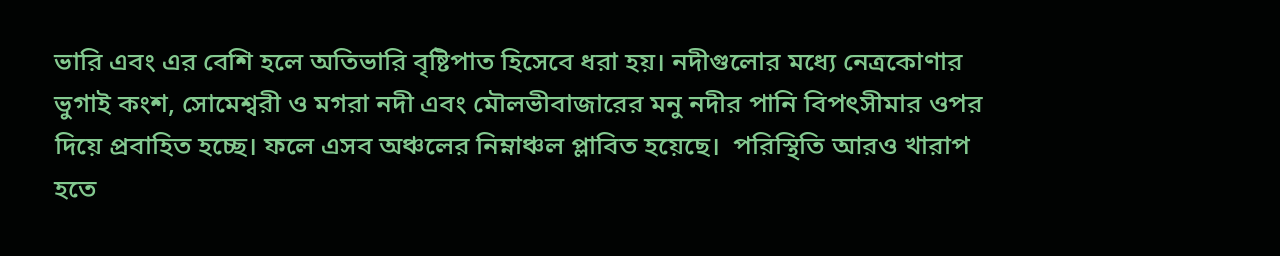ভারি এবং এর বেশি হলে অতিভারি বৃষ্টিপাত হিসেবে ধরা হয়। নদীগুলোর মধ্যে নেত্রকোণার ভুগাই কংশ, সোমেশ্বরী ও মগরা নদী এবং মৌলভীবাজারের মনু নদীর পানি বিপৎসীমার ওপর দিয়ে প্রবাহিত হচ্ছে। ফলে এসব অঞ্চলের নিম্নাঞ্চল প্লাবিত হয়েছে।  পরিস্থিতি আরও খারাপ হতে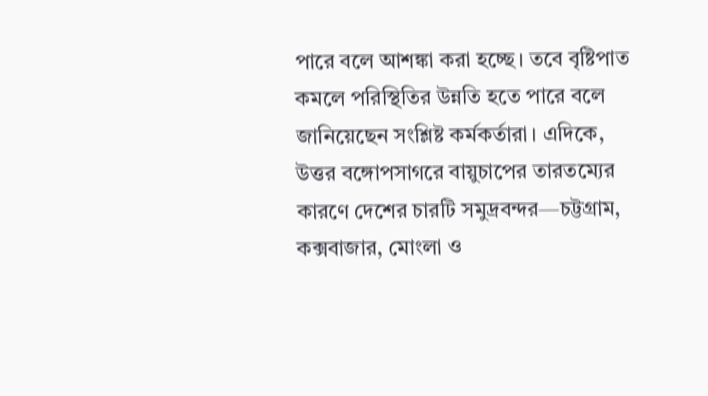পারে বলে আশঙ্কা করা হচ্ছে। তবে বৃষ্টিপাত কমলে পরিস্থিতির উন্নতি হতে পারে বলে জানিয়েছেন সংশ্লিষ্ট কর্মকর্তারা। এদিকে, উত্তর বঙ্গোপসাগরে বায়ুচাপের তারতম্যের কারণে দেশের চারটি সমুদ্রবন্দর—চট্টগ্রাম, কক্সবাজার, মোংলা ও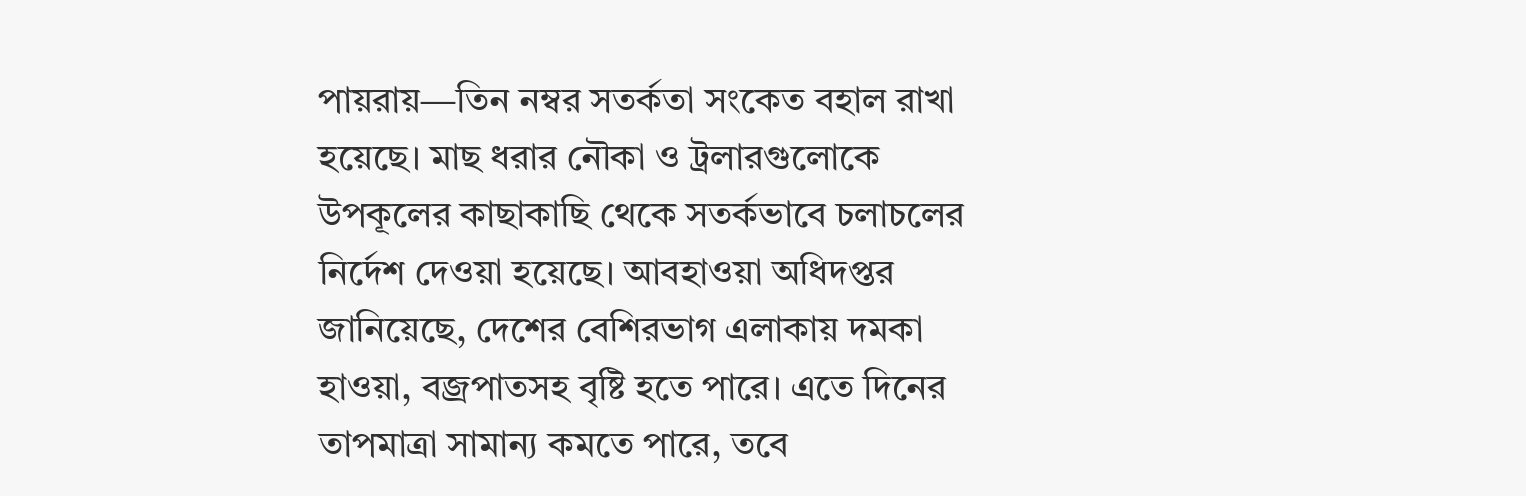পায়রায়—তিন নম্বর সতর্কতা সংকেত বহাল রাখা হয়েছে। মাছ ধরার নৌকা ও ট্রলারগুলোকে উপকূলের কাছাকাছি থেকে সতর্কভাবে চলাচলের নির্দেশ দেওয়া হয়েছে। আবহাওয়া অধিদপ্তর জানিয়েছে, দেশের বেশিরভাগ এলাকায় দমকা হাওয়া, বজ্রপাতসহ বৃষ্টি হতে পারে। এতে দিনের তাপমাত্রা সামান্য কমতে পারে, তবে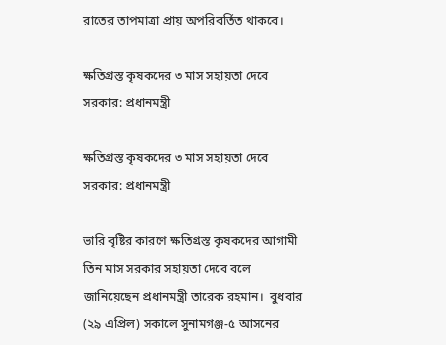রাতের তাপমাত্রা প্রায় অপরিবর্তিত থাকবে।

ক্ষতিগ্রস্ত কৃষকদের ৩ মাস সহায়তা দেবে সরকার: প্রধানমন্ত্রী

ক্ষতিগ্রস্ত কৃষকদের ৩ মাস সহায়তা দেবে সরকার: প্রধানমন্ত্রী

ভারি বৃষ্টির কারণে ক্ষতিগ্রস্ত কৃষকদের আগামী তিন মাস সরকার সহায়তা দেবে বলে জানিয়েছেন প্রধানমন্ত্রী তারেক রহমান।  বুধবার (২৯ এপ্রিল) সকালে সুনামগঞ্জ-৫ আসনের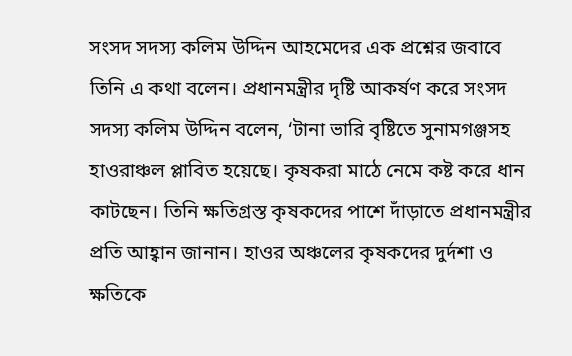সংসদ সদস্য কলিম উদ্দিন আহমেদের এক প্রশ্নের জবাবে তিনি এ কথা বলেন। প্রধানমন্ত্রীর দৃষ্টি আকর্ষণ করে সংসদ সদস্য কলিম উদ্দিন বলেন, ‘টানা ভারি বৃষ্টিতে সুনামগঞ্জসহ হাওরাঞ্চল প্লাবিত হয়েছে। কৃষকরা মাঠে নেমে কষ্ট করে ধান কাটছেন। তিনি ক্ষতিগ্রস্ত কৃষকদের পাশে দাঁড়াতে প্রধানমন্ত্রীর প্রতি আহ্বান জানান। হাওর অঞ্চলের কৃষকদের দুর্দশা ও ক্ষতিকে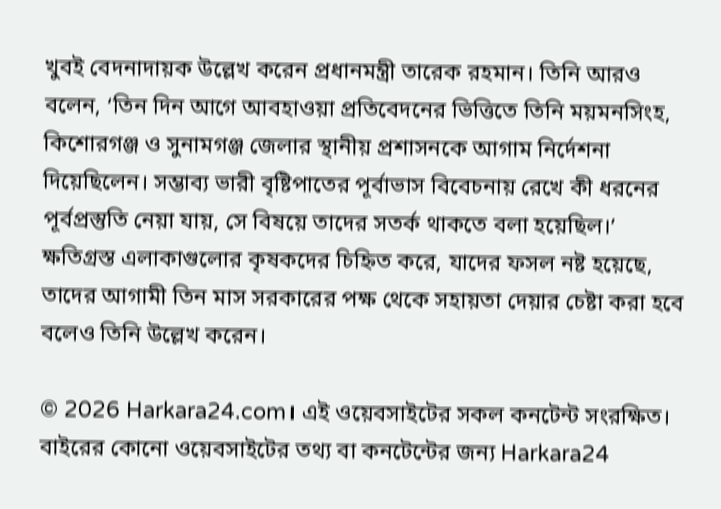খুবই বেদনাদায়ক উল্লেখ করেন প্রধানমন্ত্রী তারেক রহমান। তিনি আরও বলেন, ‘তিন দিন আগে আবহাওয়া প্রতিবেদনের ভিত্তিতে তিনি ময়মনসিংহ, কিশোরগঞ্জ ও সুনামগঞ্জ জেলার স্থানীয় প্রশাসনকে আগাম নির্দেশনা দিয়েছিলেন। সম্ভাব্য ভারী বৃষ্টিপাতের পূর্বাভাস বিবেচনায় রেখে কী ধরনের পূর্বপ্রস্তুতি নেয়া যায়, সে বিষয়ে তাদের সতর্ক থাকতে বলা হয়েছিল।’ ক্ষতিগ্রস্ত এলাকাগুলোর কৃষকদের চিহ্নিত করে, যাদের ফসল নষ্ট হয়েছে, তাদের আগামী তিন মাস সরকারের পক্ষ থেকে সহায়তা দেয়ার চেষ্টা করা হবে বলেও তিনি উল্লেখ করেন।

© 2026 Harkara24.com। এই ওয়েবসাইটের সকল কনটেন্ট সংরক্ষিত। বাইরের কোনো ওয়েবসাইটের তথ্য বা কনটেন্টের জন্য Harkara24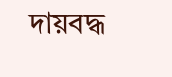দায়বদ্ধ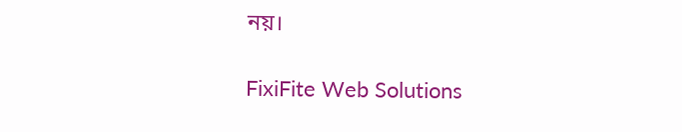নয়।

FixiFite Web Solutions